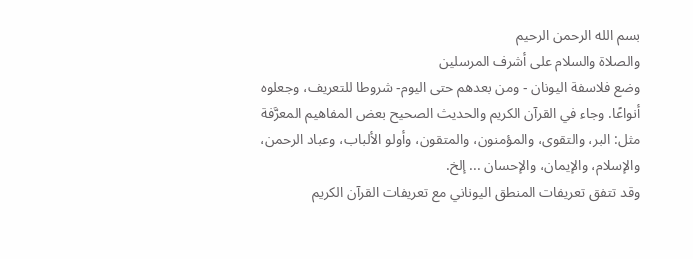بسم الله الرحمن الرحيم
والصلاة والسلام على أشرف المرسلين
وضع فلاسفة اليونان - ومن بعدهم حتى اليوم- شروطا للتعريف، وجعلوه أنواعًا. وجاء في القرآن الكريم والحديث الصحيح بعض المفاهيم المعرَّفة مثل: البر، والتقوى، والمؤمنون، والمتقون، وأولو الألباب، وعباد الرحمن، والإسلام، والإيمان، والإحسان ... إلخ.
وقد تتفق تعريفات المنطق اليوناني مع تعريفات القرآن الكريم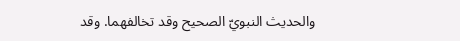والحديث النبويّ الصحيح وقد تخالفهما. وقد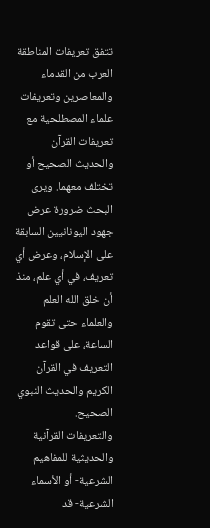تتفق تعريفات المناطقة العرب من القدماء والمعاصرين وتعريفات علماء المصطلحية مع تعريفات القرآن والحديث الصحيح أو تختلف معهما. ويرى البحث ضرورة عرض جهود اليونانيين السابقة على الإسلام، وعرض أي تعريف، في أي علم، منذ أن خلق الله العلم والعلماء حتى تقوم الساعة، على قواعد التعريف في القرآن الكريم والحديث النبوي الصحيح.
والتعريفات القرآنية والحديثية للمفاهيم الشرعية- أو الأسماء الشرعية- قد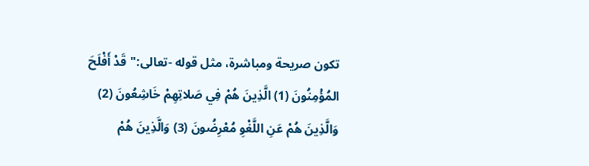تكون صريحة ومباشرة، مثل قوله -تعالى:"قَدْ أَفْلَحَ المُؤْمِنُونَ (1) الَّذِينَ هُمْ فِي صَلاتِهِمْ خَاشِعُونَ (2) وَالَّذِينَ هُمْ عَنِ اللَّغْوِ مُعْرِضُونَ (3) وَالَّذِينَ هُمْ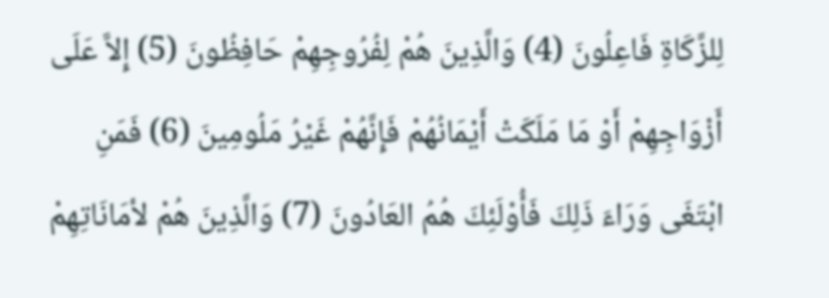لِلزَّكَاةِ فَاعِلُونَ (4) وَالَّذِينَ هُمْ لِفُرُوجِهِمْ حَافِظُونَ (5) إِلاَّ عَلَى أَزْوَاجِهِمْ أَوْ مَا مَلَكَتْ أَيْمَانُهُمْ فَإِنَّهُمْ غَيْرُ مَلُومِينَ (6) فَمَنِ ابْتَغَى وَرَاءَ ذَلِكَ فَأُوْلَئِكَ هُمُ العَادُونَ (7) وَالَّذِينَ هُمْ لأمَانَاتِهِمْ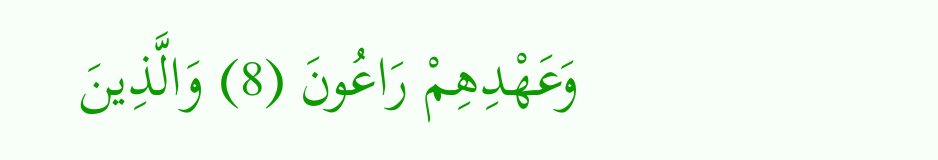وَعَهْدِهِمْ رَاعُونَ (8) وَالَّذِينَ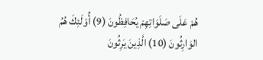هُمْ عَلَى صَلَوَاتِهِمْ يُحَافِظُونَ (9) أُوْلَئِكَ هُمُ الوَارِثُونَ (10) الَّذِينَ يَرِثُونَ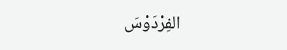الفِرْدَوْسَ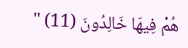هُمْ فِيهَا خَالِدُونَ (11) "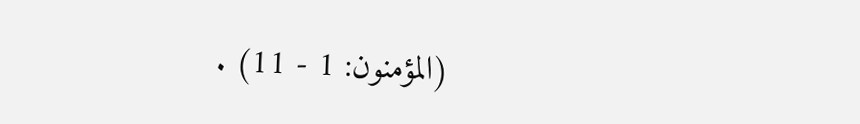(المؤمنون: 1 - 11) .